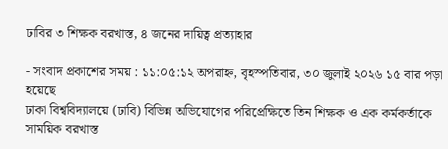ঢাবির ৩ শিক্ষক বরখাস্ত, ৪ জনের দায়িত্ব প্রত্যাহার

- সংবাদ প্রকাশের সময় : ১১:০৫:১২ অপরাহ্ন, বৃহস্পতিবার, ৩০ জুলাই ২০২৬ ১৫ বার পড়া হয়েছে
ঢাকা বিশ্ববিদ্যালয়ে (ঢাবি) বিভিন্ন অভিযোগের পরিপ্রেক্ষিতে তিন শিক্ষক ও এক কর্মকর্তাকে সাময়িক বরখাস্ত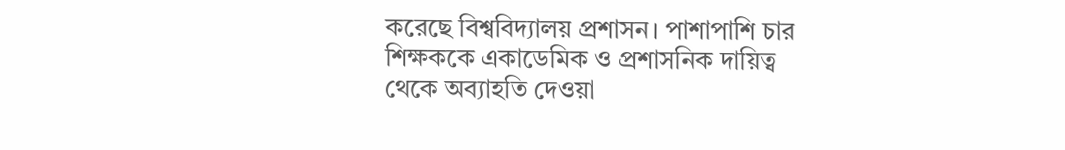করেছে বিশ্ববিদ্যালয় প্রশাসন। পাশাপাশি চার শিক্ষককে একাডেমিক ও প্রশাসনিক দায়িত্ব থেকে অব্যাহতি দেওয়া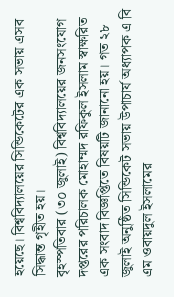হয়েছে। বিশ্ববিদ্যালয়ের সিন্ডিকেটের এক সভায় এসব সিদ্ধান্ত গৃহীত হয়।
বৃহস্পতিবার (৩০ জুলাই) বিশ্ববিদ্যালয়ের জনসংযোগ দপ্তরের পরিচালক মোহাম্মদ রফিকুল ইসলাম স্বাক্ষরিত এক সংবাদ বিজ্ঞপ্তিতে বিষয়টি জানানো হয়। গত ২৮ জুলাই অনুষ্ঠিত সিন্ডিকেট সভায় উপাচার্য অধ্যাপক এ বি এম ওবায়দুল ইসলামের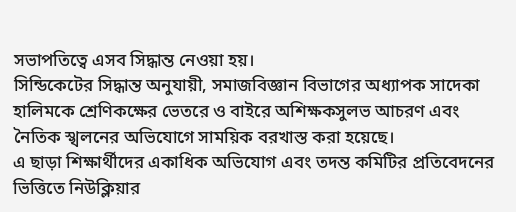সভাপতিত্বে এসব সিদ্ধান্ত নেওয়া হয়।
সিন্ডিকেটের সিদ্ধান্ত অনুযায়ী, সমাজবিজ্ঞান বিভাগের অধ্যাপক সাদেকা হালিমকে শ্রেণিকক্ষের ভেতরে ও বাইরে অশিক্ষকসুলভ আচরণ এবং নৈতিক স্খলনের অভিযোগে সাময়িক বরখাস্ত করা হয়েছে।
এ ছাড়া শিক্ষার্থীদের একাধিক অভিযোগ এবং তদন্ত কমিটির প্রতিবেদনের ভিত্তিতে নিউক্লিয়ার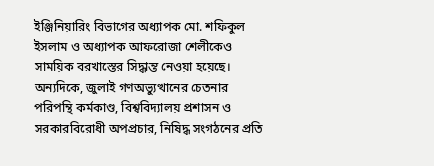ইঞ্জিনিয়ারিং বিভাগের অধ্যাপক মো. শফিকুল ইসলাম ও অধ্যাপক আফরোজা শেলীকেও সাময়িক বরখাস্তের সিদ্ধান্ত নেওয়া হয়েছে।
অন্যদিকে, জুলাই গণঅভ্যুত্থানের চেতনার পরিপন্থি কর্মকাণ্ড, বিশ্ববিদ্যালয় প্রশাসন ও সরকারবিরোধী অপপ্রচার, নিষিদ্ধ সংগঠনের প্রতি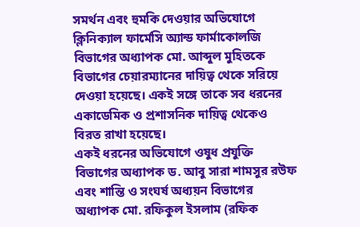সমর্থন এবং হুমকি দেওয়ার অভিযোগে ক্লিনিক্যাল ফার্মেসি অ্যান্ড ফার্মাকোলজি বিভাগের অধ্যাপক মো. আব্দুল মুহিতকে বিভাগের চেয়ারম্যানের দায়িত্ব থেকে সরিয়ে দেওয়া হয়েছে। একই সঙ্গে তাকে সব ধরনের একাডেমিক ও প্রশাসনিক দায়িত্ব থেকেও বিরত রাখা হয়েছে।
একই ধরনের অভিযোগে ওষুধ প্রযুক্তি বিভাগের অধ্যাপক ড. আবু সারা শামসুর রউফ এবং শান্তি ও সংঘর্ষ অধ্যয়ন বিভাগের অধ্যাপক মো. রফিকুল ইসলাম (রফিক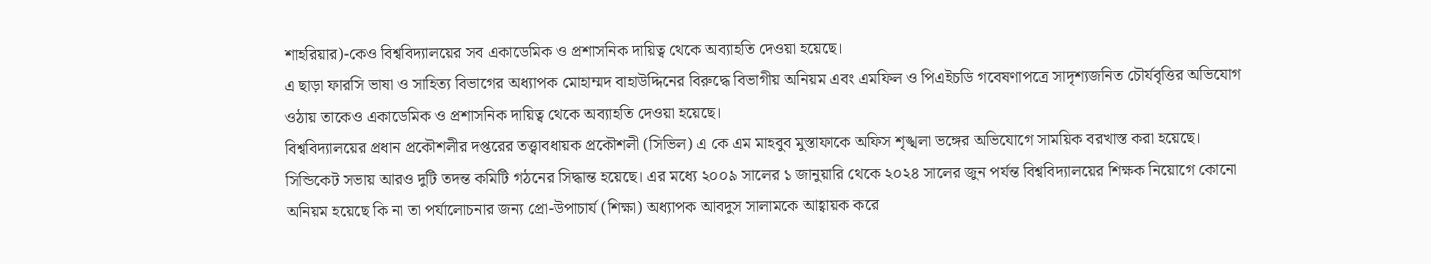শাহরিয়ার)-কেও বিশ্ববিদ্যালয়ের সব একাডেমিক ও প্রশাসনিক দায়িত্ব থেকে অব্যাহতি দেওয়া হয়েছে।
এ ছাড়া ফারসি ভাষা ও সাহিত্য বিভাগের অধ্যাপক মোহাম্মদ বাহাউদ্দিনের বিরুদ্ধে বিভাগীয় অনিয়ম এবং এমফিল ও পিএইচডি গবেষণাপত্রে সাদৃশ্যজনিত চৌর্যবৃত্তির অভিযোগ ওঠায় তাকেও একাডেমিক ও প্রশাসনিক দায়িত্ব থেকে অব্যাহতি দেওয়া হয়েছে।
বিশ্ববিদ্যালয়ের প্রধান প্রকৌশলীর দপ্তরের তত্ত্বাবধায়ক প্রকৌশলী (সিভিল) এ কে এম মাহবুব মুস্তাফাকে অফিস শৃঙ্খলা ভঙ্গের অভিযোগে সাময়িক বরখাস্ত করা হয়েছে।
সিন্ডিকেট সভায় আরও দুটি তদন্ত কমিটি গঠনের সিদ্ধান্ত হয়েছে। এর মধ্যে ২০০৯ সালের ১ জানুয়ারি থেকে ২০২৪ সালের জুন পর্যন্ত বিশ্ববিদ্যালয়ের শিক্ষক নিয়োগে কোনো অনিয়ম হয়েছে কি না তা পর্যালোচনার জন্য প্রো-উপাচার্য (শিক্ষা) অধ্যাপক আবদুস সালামকে আহ্বায়ক করে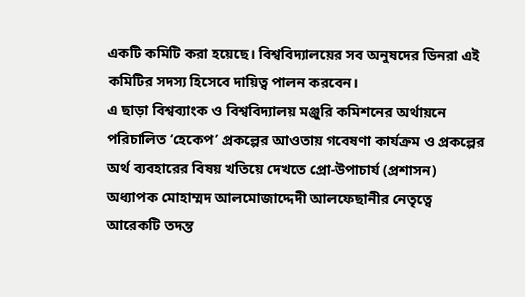একটি কমিটি করা হয়েছে। বিশ্ববিদ্যালয়ের সব অনুষদের ডিনরা এই কমিটির সদস্য হিসেবে দায়িত্ব পালন করবেন।
এ ছাড়া বিশ্বব্যাংক ও বিশ্ববিদ্যালয় মঞ্জুরি কমিশনের অর্থায়নে পরিচালিত ‘হেকেপ’ প্রকল্পের আওতায় গবেষণা কার্যক্রম ও প্রকল্পের অর্থ ব্যবহারের বিষয় খতিয়ে দেখতে প্রো-উপাচার্য (প্রশাসন) অধ্যাপক মোহাম্মদ আলমোজাদ্দেদী আলফেছানীর নেতৃত্বে আরেকটি তদন্ত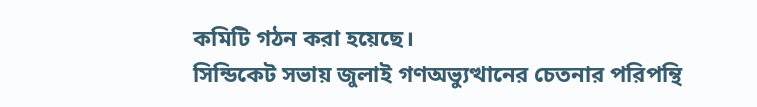কমিটি গঠন করা হয়েছে।
সিন্ডিকেট সভায় জুলাই গণঅভ্যুত্থানের চেতনার পরিপন্থি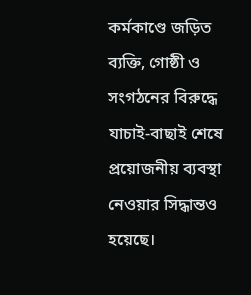কর্মকাণ্ডে জড়িত ব্যক্তি, গোষ্ঠী ও সংগঠনের বিরুদ্ধে যাচাই-বাছাই শেষে প্রয়োজনীয় ব্যবস্থা নেওয়ার সিদ্ধান্তও হয়েছে।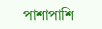পাশাপাশি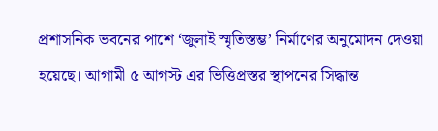প্রশাসনিক ভবনের পাশে ‘জুলাই স্মৃতিস্তম্ভ’ নির্মাণের অনুমোদন দেওয়া হয়েছে। আগামী ৫ আগস্ট এর ভিত্তিপ্রস্তর স্থাপনের সিদ্ধান্ত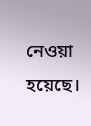নেওয়া হয়েছে।